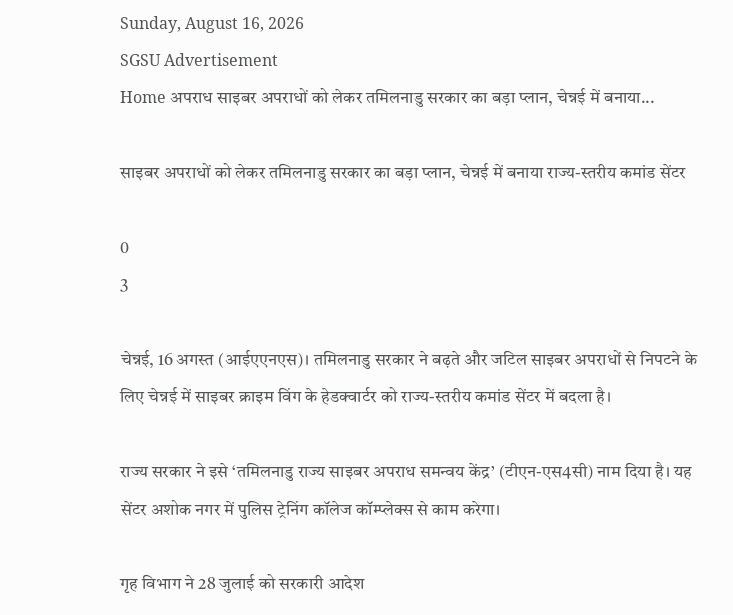Sunday, August 16, 2026
SGSU Advertisement
Home अपराध साइबर अपराधों को लेकर तमिलनाडु सरकार का बड़ा प्लान, चेन्नई में बनाया...

साइबर अपराधों को लेकर तमिलनाडु सरकार का बड़ा प्लान, चेन्नई में बनाया राज्य-स्तरीय कमांड सेंटर

0
3

चेन्नई, 16 अगस्त (आईएएनएस)। तमिलनाडु सरकार ने बढ़ते और जटिल साइबर अपराधों से निपटने के लिए चेन्नई में साइबर क्राइम विंग के हेडक्वार्टर को राज्य-स्तरीय कमांड सेंटर में बदला है।

राज्य सरकार ने इसे ‘तमिलनाडु राज्य साइबर अपराध समन्वय केंद्र’ (टीएन-एस4सी) नाम दिया है। यह सेंटर अशोक नगर में पुलिस ट्रेनिंग कॉलेज कॉम्प्लेक्स से काम करेगा।

गृह विभाग ने 28 जुलाई को सरकारी आदेश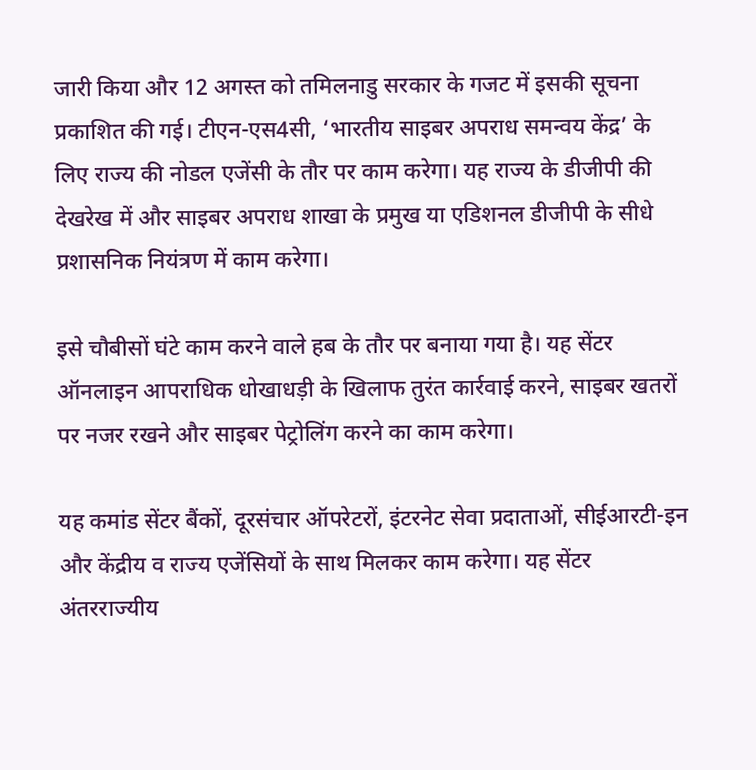जारी किया और 12 अगस्त को तमिलनाडु सरकार के गजट में इसकी सूचना प्रकाशित की गई। टीएन-एस4सी, ‘भारतीय साइबर अपराध समन्वय केंद्र’ के लिए राज्य की नोडल एजेंसी के तौर पर काम करेगा। यह राज्य के डीजीपी की देखरेख में और साइबर अपराध शाखा के प्रमुख या एडिशनल डीजीपी के सीधे प्रशासनिक नियंत्रण में काम करेगा।

इसे चौबीसों घंटे काम करने वाले हब के तौर पर बनाया गया है। यह सेंटर ऑनलाइन आपराधिक धोखाधड़ी के खिलाफ तुरंत कार्रवाई करने, साइबर खतरों पर नजर रखने और साइबर पेट्रोलिंग करने का काम करेगा।

यह कमांड सेंटर बैंकों, दूरसंचार ऑपरेटरों, इंटरनेट सेवा प्रदाताओं, सीईआरटी-इन और केंद्रीय व राज्य एजेंसियों के साथ मिलकर काम करेगा। यह सेंटर अंतरराज्यीय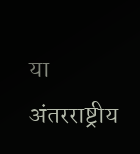या अंतरराष्ट्रीय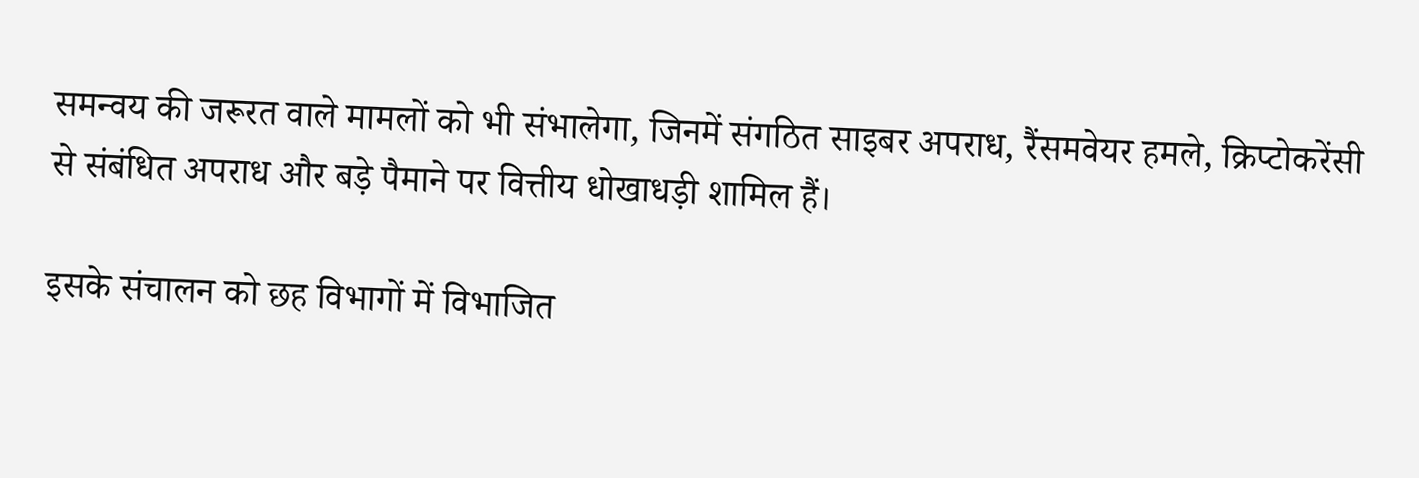समन्वय की जरूरत वाले मामलों को भी संभालेगा, जिनमें संगठित साइबर अपराध, रैंसमवेयर हमले, क्रिप्टोकरेंसी से संबंधित अपराध और बड़े पैमाने पर वित्तीय धोखाधड़ी शामिल हैं।

इसके संचालन को छह विभागों में विभाजित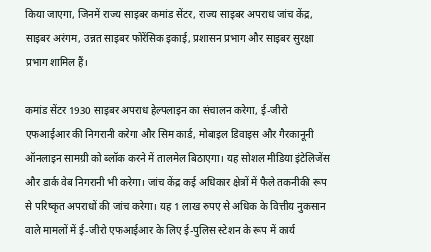किया जाएगा, जिनमें राज्य साइबर कमांड सेंटर, राज्य साइबर अपराध जांच केंद्र, साइबर अरंगम, उन्नत साइबर फोरेंसिक इकाई, प्रशासन प्रभाग और साइबर सुरक्षा प्रभाग शामिल हैं।

कमांड सेंटर 1930 साइबर अपराध हेल्पलाइन का संचालन करेगा, ई-जीरो एफआईआर की निगरानी करेगा और सिम कार्ड, मोबाइल डिवाइस और गैरकानूनी ऑनलाइन सामग्री को ब्लॉक करने में तालमेल बिठाएगा। यह सोशल मीडिया इंटेलिजेंस और डार्क वेब निगरानी भी करेगा। जांच केंद्र कई अधिकार क्षेत्रों में फैले तकनीकी रूप से परिष्कृत अपराधों की जांच करेगा। यह 1 लाख रुपए से अधिक के वित्तीय नुकसान वाले मामलों में ई-जीरो एफआईआर के लिए ई-पुलिस स्टेशन के रूप में कार्य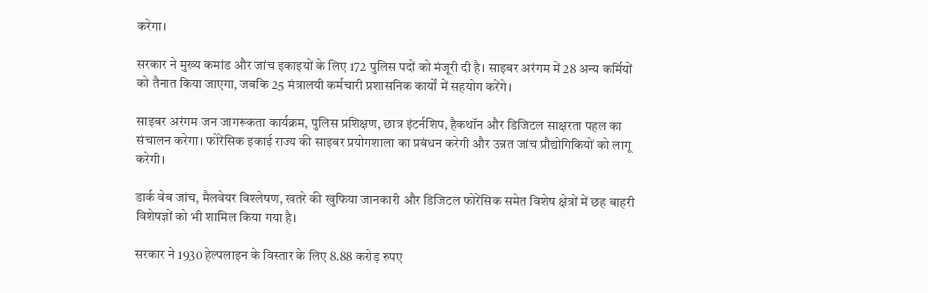करेगा।

सरकार ने मुख्य कमांड और जांच इकाइयों के लिए 172 पुलिस पदों को मंजूरी दी है। साइबर अरंगम में 28 अन्य कर्मियों को तैनात किया जाएगा, जबकि 25 मंत्रालयी कर्मचारी प्रशासनिक कार्यों में सहयोग करेंगे।

साइबर अरंगम जन जागरूकता कार्यक्रम, पुलिस प्रशिक्षण, छात्र इंटर्नशिप, हैकथॉन और डिजिटल साक्षरता पहल का संचालन करेगा। फोरेंसिक इकाई राज्य की साइबर प्रयोगशाला का प्रबंधन करेगी और उन्नत जांच प्रौद्योगिकियों को लागू करेगी।

डार्क वेब जांच, मैलवेयर विश्लेषण, खतरे की खुफिया जानकारी और डिजिटल फोरेंसिक समेत विशेष क्षेत्रों में छह बाहरी विशेषज्ञों को भी शामिल किया गया है।

सरकार ने 1930 हेल्पलाइन के विस्तार के लिए 8.88 करोड़ रुपए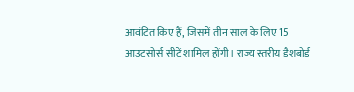आवंटित किए हैं, जिसमें तीन साल के लिए 15 आउटसोर्स सीटें शामिल होंगी। राज्य स्तरीय डैशबोर्ड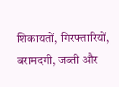शिकायतों, गिरफ्तारियों, बरामदगी, जब्ती और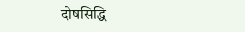दोषसिद्धि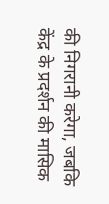की निगरानी करेगा, जबकि केंद्र के प्रदर्शन की मासिक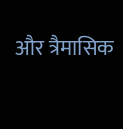और त्रैमासिक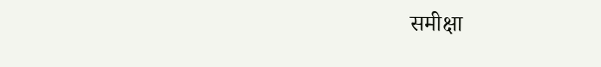समीक्षा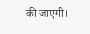की जाएगी।